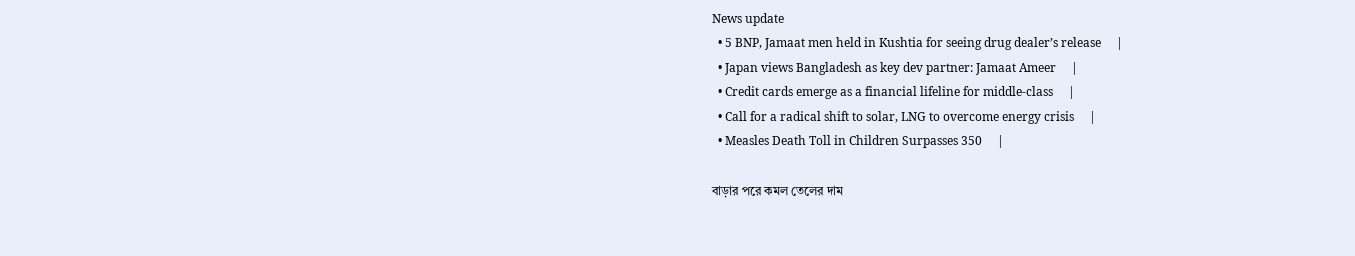News update
  • 5 BNP, Jamaat men held in Kushtia for seeing drug dealer’s release     |
  • Japan views Bangladesh as key dev partner: Jamaat Ameer     |
  • Credit cards emerge as a financial lifeline for middle-class     |
  • Call for a radical shift to solar, LNG to overcome energy crisis     |
  • Measles Death Toll in Children Surpasses 350     |

বাড়ার পরে কমল তেলের দাম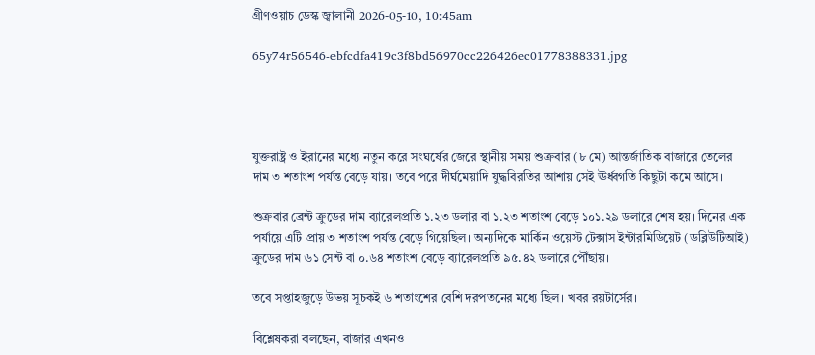গ্রীণওয়াচ ডেস্ক জ্বালানী 2026-05-10, 10:45am

65y74r56546-ebfcdfa419c3f8bd56970cc226426ec01778388331.jpg




যুক্তরাষ্ট্র ও ইরানের মধ্যে নতুন করে সংঘর্ষের জেরে স্থানীয় সময় শুক্রবার (৮ মে) আন্তর্জাতিক বাজারে তেলের দাম ৩ শতাংশ পর্যন্ত বেড়ে যায়। তবে পরে দীর্ঘমেয়াদি যুদ্ধবিরতির আশায় সেই ঊর্ধ্বগতি কিছুটা কমে আসে।

শুক্রবার ব্রেন্ট ক্রুডের দাম ব্যারেলপ্রতি ১.২৩ ডলার বা ১.২৩ শতাংশ বেড়ে ১০১.২৯ ডলারে শেষ হয়। দিনের এক পর্যায়ে এটি প্রায় ৩ শতাংশ পর্যন্ত বেড়ে গিয়েছিল। অন্যদিকে মার্কিন ওয়েস্ট টেক্সাস ইন্টারমিডিয়েট (ডব্লিউটিআই) ক্রুডের দাম ৬১ সেন্ট বা ০.৬৪ শতাংশ বেড়ে ব্যারেলপ্রতি ৯৫.৪২ ডলারে পৌঁছায়।

তবে সপ্তাহজুড়ে উভয় সূচকই ৬ শতাংশের বেশি দরপতনের মধ্যে ছিল। খবর রয়টার্সের।

বিশ্লেষকরা বলছেন, বাজার এখনও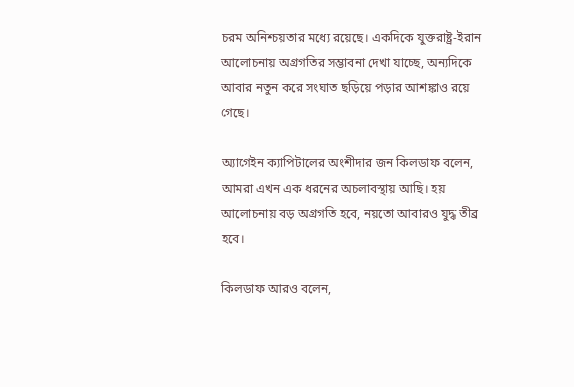চরম অনিশ্চয়তার মধ্যে রয়েছে। একদিকে যুক্তরাষ্ট্র-ইরান আলোচনায় অগ্রগতির সম্ভাবনা দেখা যাচ্ছে, অন্যদিকে আবার নতুন করে সংঘাত ছড়িয়ে পড়ার আশঙ্কাও রয়ে গেছে।

অ্যাগেইন ক্যাপিটালের অংশীদার জন কিলডাফ বলেন, আমরা এখন এক ধরনের অচলাবস্থায় আছি। হয় আলোচনায় বড় অগ্রগতি হবে, নয়তো আবারও যুদ্ধ তীব্র হবে।

কিলডাফ আরও বলেন,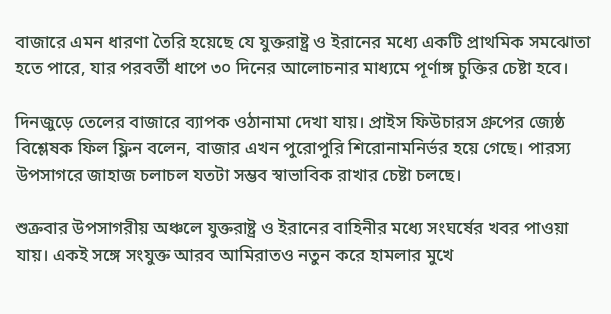বাজারে এমন ধারণা তৈরি হয়েছে যে যুক্তরাষ্ট্র ও ইরানের মধ্যে একটি প্রাথমিক সমঝোতা হতে পারে, যার পরবর্তী ধাপে ৩০ দিনের আলোচনার মাধ্যমে পূর্ণাঙ্গ চুক্তির চেষ্টা হবে।

দিনজুড়ে তেলের বাজারে ব্যাপক ওঠানামা দেখা যায়। প্রাইস ফিউচারস গ্রুপের জ্যেষ্ঠ বিশ্লেষক ফিল ফ্লিন বলেন, বাজার এখন পুরোপুরি শিরোনামনির্ভর হয়ে গেছে। পারস্য উপসাগরে জাহাজ চলাচল যতটা সম্ভব স্বাভাবিক রাখার চেষ্টা চলছে।

শুক্রবার উপসাগরীয় অঞ্চলে যুক্তরাষ্ট্র ও ইরানের বাহিনীর মধ্যে সংঘর্ষের খবর পাওয়া যায়। একই সঙ্গে সংযুক্ত আরব আমিরাতও নতুন করে হামলার মুখে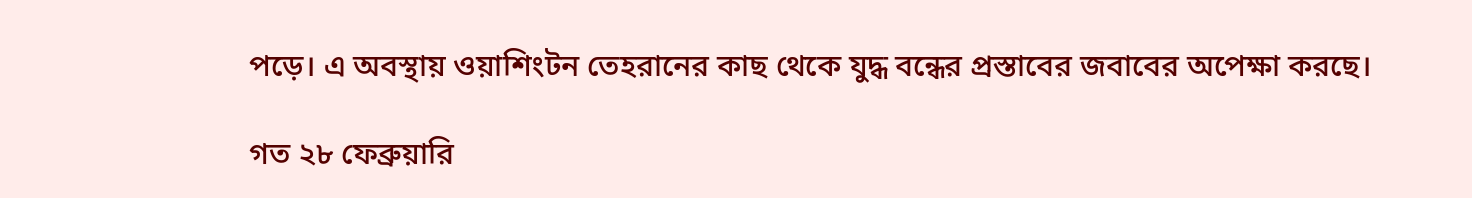পড়ে। এ অবস্থায় ওয়াশিংটন তেহরানের কাছ থেকে যুদ্ধ বন্ধের প্রস্তাবের জবাবের অপেক্ষা করছে।

গত ২৮ ফেব্রুয়ারি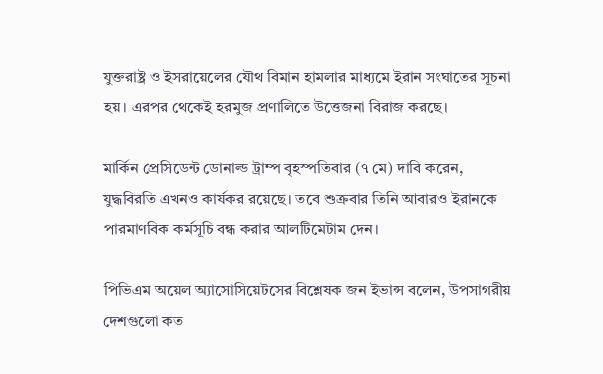যুক্তরাষ্ট্র ও ইসরায়েলের যৌথ বিমান হামলার মাধ্যমে ইরান সংঘাতের সূচনা হয়। এরপর থেকেই হরমুজ প্রণালিতে উত্তেজনা বিরাজ করছে।

মার্কিন প্রেসিডেন্ট ডোনাল্ড ট্রাম্প বৃহস্পতিবার (৭ মে) দাবি করেন, যুদ্ধবিরতি এখনও কার্যকর রয়েছে। তবে শুক্রবার তিনি আবারও ইরানকে পারমাণবিক কর্মসূচি বন্ধ করার আলটিমেটাম দেন।

পিভিএম অয়েল অ্যাসোসিয়েটসের বিশ্লেষক জন ইভান্স বলেন, উপসাগরীয় দেশগুলো কত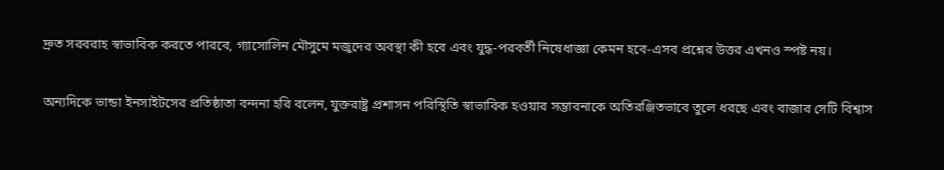দ্রুত সরবরাহ স্বাভাবিক করতে পারবে, গ্যাসোলিন মৌসুমে মজুদের অবস্থা কী হবে এবং যুদ্ধ-পরবর্তী নিষেধাজ্ঞা কেমন হবে-এসব প্রশ্নের উত্তর এখনও স্পষ্ট নয়।

অন্যদিকে ভান্ডা ইনসাইটসের প্রতিষ্ঠাতা বন্দনা হরি বলেন, যুক্তরাষ্ট্র প্রশাসন পরিস্থিতি স্বাভাবিক হওয়ার সম্ভাবনাকে অতিরঞ্জিতভাবে তুলে ধরছে এবং বাজার সেটি বিশ্বাস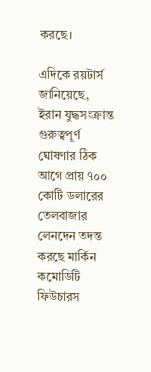করছে।

এদিকে রয়টার্স জানিয়েছে, ইরান যুদ্ধসংক্রান্ত গুরুত্বপূর্ণ ঘোষণার ঠিক আগে প্রায় ৭০০ কোটি ডলারের তেলবাজার লেনদেন তদন্ত করছে মার্কিন কমোডিটি ফিউচারস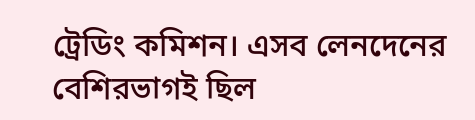ট্রেডিং কমিশন। এসব লেনদেনের বেশিরভাগই ছিল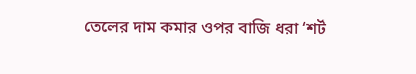তেলের দাম কমার ওপর বাজি ধরা ‘শর্ট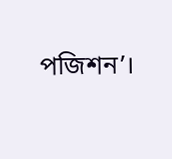পজিশন’।